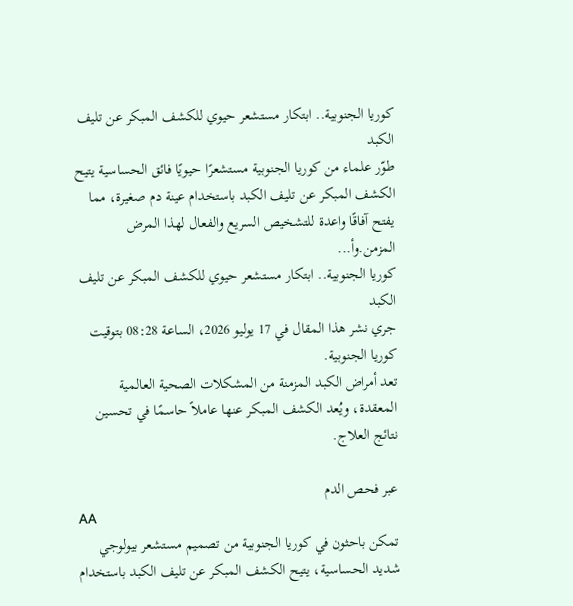كوريا الجنوبية.. ابتكار مستشعر حيوي للكشف المبكر عن تليف الكبد
طوّر علماء من كوريا الجنوبية مستشعرًا حيويًا فائق الحساسية يتيح الكشف المبكر عن تليف الكبد باستخدام عينة دم صغيرة، مما يفتح آفاقًا واعدة للتشخيص السريع والفعال لهذا المرض المزمن.وأ...
كوريا الجنوبية.. ابتكار مستشعر حيوي للكشف المبكر عن تليف الكبد
جري نشر هذا المقال في 17 يوليو 2026، الساعة 08:28 بتوقيت كوريا الجنوبية.
تعد أمراض الكبد المزمنة من المشكلات الصحية العالمية المعقدة، ويُعد الكشف المبكر عنها عاملاً حاسمًا في تحسين نتائج العلاج.

عبر فحص الدم
AA
تمكن باحثون في كوريا الجنوبية من تصميم مستشعر بيولوجي شديد الحساسية، يتيح الكشف المبكر عن تليف الكبد باستخدام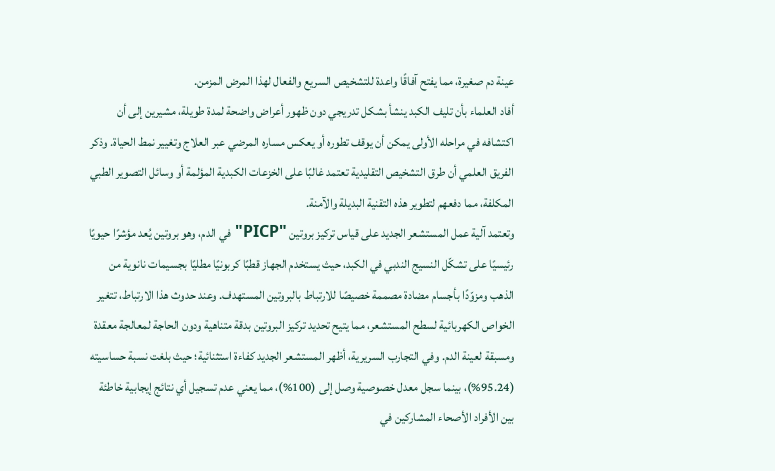عينة دم صغيرة، مما يفتح آفاقًا واعدة للتشخيص السريع والفعال لهذا المرض المزمن.
أفاد العلماء بأن تليف الكبد ينشأ بشكل تدريجي دون ظهور أعراض واضحة لمدة طويلة، مشيرين إلى أن اكتشافه في مراحله الأولى يمكن أن يوقف تطوره أو يعكس مساره المرضي عبر العلاج وتغيير نمط الحياة. وذكر الفريق العلمي أن طرق التشخيص التقليدية تعتمد غالبًا على الخزعات الكبدية المؤلمة أو وسائل التصوير الطبي المكلفة، مما دفعهم لتطوير هذه التقنية البديلة والآمنة.
وتعتمد آلية عمل المستشعر الجديد على قياس تركيز بروتين "PICP" في الدم، وهو بروتين يُعد مؤشرًا حيويًا رئيسيًا على تشكّل النسيج الندبي في الكبد، حيث يستخدم الجهاز قطبًا كربونيًا مطليًا بجسيمات نانوية من الذهب ومزوّدًا بأجسام مضادة مصممة خصيصًا للارتباط بالبروتين المستهدف. وعند حدوث هذا الارتباط، تتغير الخواص الكهربائية لسطح المستشعر، مما يتيح تحديد تركيز البروتين بدقة متناهية ودون الحاجة لمعالجة معقدة ومسبقة لعينة الدم. وفي التجارب السريرية، أظهر المستشعر الجديد كفاءة استثنائية؛ حيث بلغت نسبة حساسيته (95.24%)، بينما سجل معدل خصوصية وصل إلى (100%)، مما يعني عدم تسجيل أي نتائج إيجابية خاطئة بين الأفراد الأصحاء المشاركين في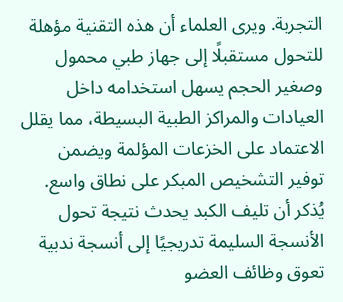التجربة. ويرى العلماء أن هذه التقنية مؤهلة للتحول مستقبلًا إلى جهاز طبي محمول وصغير الحجم يسهل استخدامه داخل العيادات والمراكز الطبية البسيطة، مما يقلل الاعتماد على الخزعات المؤلمة ويضمن توفير التشخيص المبكر على نطاق واسع. يُذكر أن تليف الكبد يحدث نتيجة تحول الأنسجة السليمة تدريجيًا إلى أنسجة ندبية تعوق وظائف العضو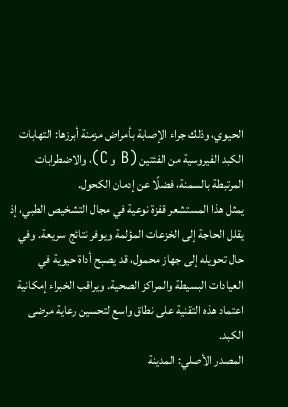الحيوي، وذلك جراء الإصابة بأمراض مزمنة أبرزها: التهابات الكبد الفيروسية من الفئتين (B و C)، والاضطرابات المرتبطة بالسمنة، فضلًا عن إدمان الكحول.
يمثل هذا المستشعر قفزة نوعية في مجال التشخيص الطبي، إذ يقلل الحاجة إلى الخزعات المؤلمة ويوفر نتائج سريعة. وفي حال تحويله إلى جهاز محمول، قد يصبح أداة حيوية في العيادات البسيطة والمراكز الصحية. ويراقب الخبراء إمكانية اعتماد هذه التقنية على نطاق واسع لتحسين رعاية مرضى الكبد.
المصدر الأصلي: المدينة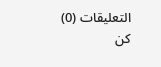التعليقات (0)
كن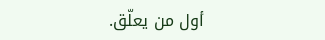أول من يعلّق.